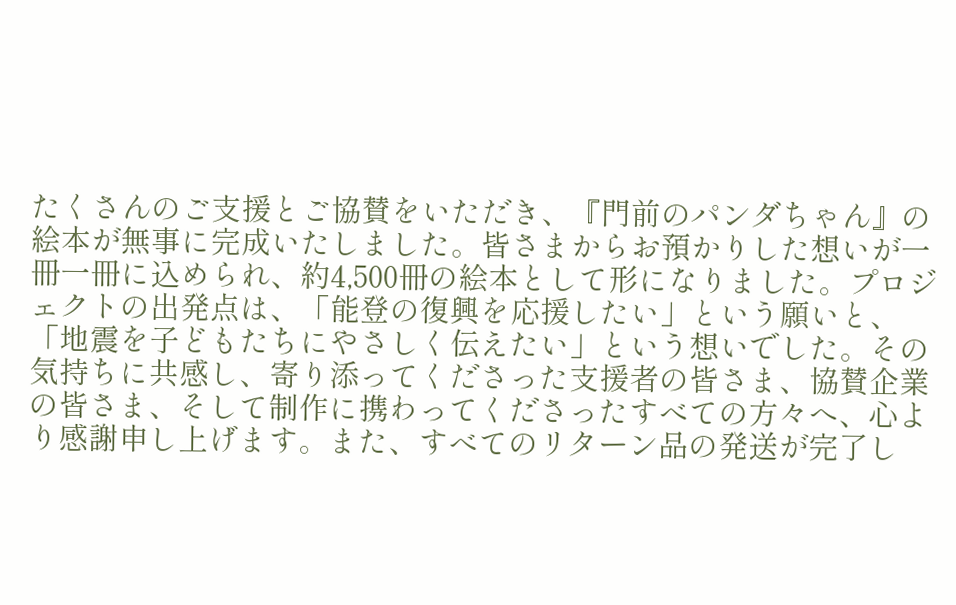たくさんのご支援とご協賛をいただき、『門前のパンダちゃん』の絵本が無事に完成いたしました。皆さまからお預かりした想いが一冊一冊に込められ、約4,500冊の絵本として形になりました。プロジェクトの出発点は、「能登の復興を応援したい」という願いと、「地震を子どもたちにやさしく伝えたい」という想いでした。その気持ちに共感し、寄り添ってくださった支援者の皆さま、協賛企業の皆さま、そして制作に携わってくださったすべての方々へ、心より感謝申し上げます。また、すべてのリターン品の発送が完了し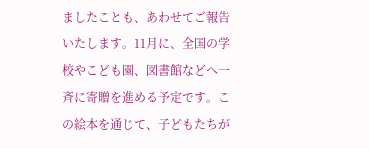ましたことも、あわせてご報告いたします。11月に、全国の学校やこども園、図書館などへ一斉に寄贈を進める予定です。この絵本を通じて、子どもたちが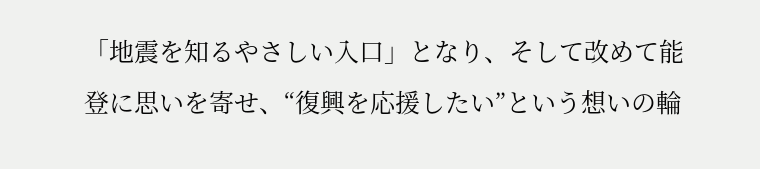「地震を知るやさしい入口」となり、そして改めて能登に思いを寄せ、“復興を応援したい”という想いの輪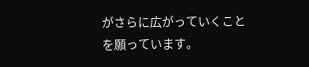がさらに広がっていくことを願っています。